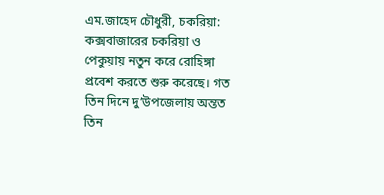এম.জাহেদ চৌধুরী, চকরিয়া:
কক্সবাজারের চকরিয়া ও পেকুয়ায় নতুন করে রোহিঙ্গা প্রবেশ করতে শুরু করেছে। গত তিন দিনে দু’উপজেলায় অন্তত তিন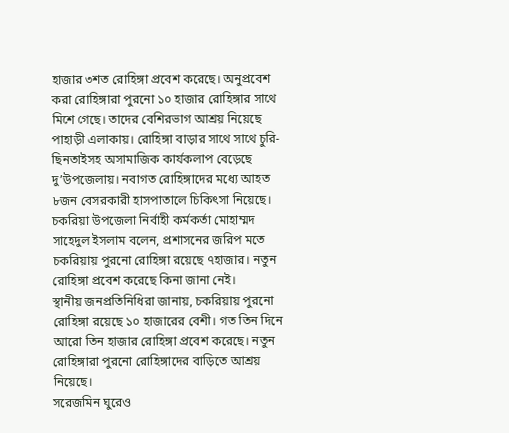হাজার ৩শত রোহিঙ্গা প্রবেশ করেছে। অনুপ্রবেশ করা রোহিঙ্গারা পুরনো ১০ হাজার রোহিঙ্গার সাথে মিশে গেছে। তাদের বেশিরভাগ আশ্রয় নিয়েছে পাহাড়ী এলাকায়। রোহিঙ্গা বাড়ার সাথে সাথে চুরি-ছিনতাইসহ অসামাজিক কার্যকলাপ বেড়েছে দু’উপজেলায়। নবাগত রোহিঙ্গাদের মধ্যে আহত ৮জন বেসরকারী হাসপাতালে চিকিৎসা নিয়েছে।
চকরিয়া উপজেলা নির্বাহী কর্মকর্তা মোহাম্মদ সাহেদুল ইসলাম বলেন, প্রশাসনের জরিপ মতে চকরিয়ায় পুরনো রোহিঙ্গা রয়েছে ৭হাজার। নতুন রোহিঙ্গা প্রবেশ করেছে কিনা জানা নেই।
স্থানীয় জনপ্রতিনিধিরা জানায়, চকরিয়ায় পুরনো রোহিঙ্গা রয়েছে ১০ হাজারের বেশী। গত তিন দিনে আরো তিন হাজার রোহিঙ্গা প্রবেশ করেছে। নতুন রোহিঙ্গারা পুরনো রোহিঙ্গাদের বাড়িতে আশ্রয় নিয়েছে।
সরেজমিন ঘুরেও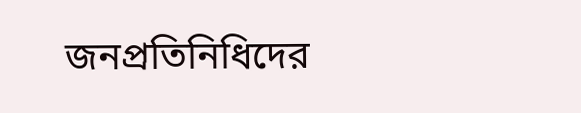জনপ্রতিনিধিদের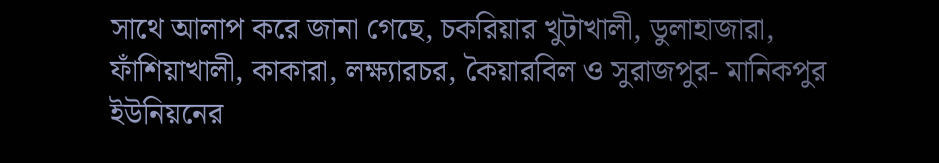সাথে আলাপ করে জানা গেছে, চকরিয়ার খুটাখালী, ডুলাহাজারা, ফাঁশিয়াখালী, কাকারা, লক্ষ্যারচর, কৈয়ারবিল ও সুরাজপুর- মানিকপুর ইউনিয়নের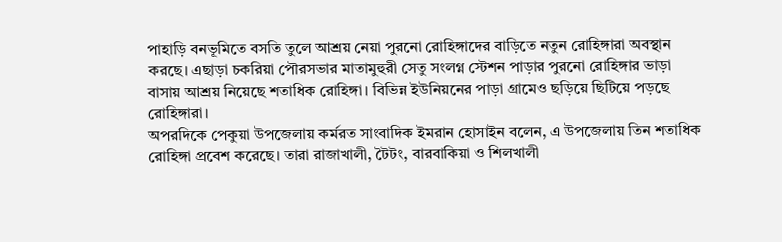পাহাড়ি বনভূমিতে বসতি তুলে আশ্রয় নেয়া পুরনো রোহিঙ্গাদের বাড়িতে নতুন রোহিঙ্গারা অবস্থান করছে। এছাড়া চকরিয়া পৌরসভার মাতামুহুরী সেতু সংলগ্ন স্টেশন পাড়ার পুরনো রোহিঙ্গার ভাড়া বাসায় আশ্রয় নিয়েছে শতাধিক রোহিঙ্গা। বিভিন্ন ইউনিয়নের পাড়া গ্রামেও ছড়িয়ে ছিটিয়ে পড়ছে রোহিঙ্গারা।
অপরদিকে পেকুয়া উপজেলায় কর্মরত সাংবাদিক ইমরান হোসাইন বলেন, এ উপজেলায় তিন শতাধিক রোহিঙ্গা প্রবেশ করেছে। তারা রাজাখালী, টৈটং, বারবাকিয়া ও শিলখালী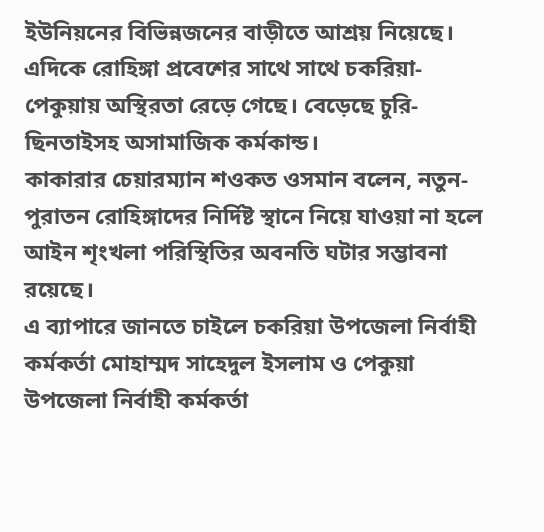ইউনিয়নের বিভিন্নজনের বাড়ীতে আশ্রয় নিয়েছে।
এদিকে রোহিঙ্গা প্রবেশের সাথে সাথে চকরিয়া-পেকুয়ায় অস্থিরতা রেড়ে গেছে। বেড়েছে চুরি-ছিনতাইসহ অসামাজিক কর্মকান্ড।
কাকারার চেয়ারম্যান শওকত ওসমান বলেন, নতুন-পুরাতন রোহিঙ্গাদের নির্দিষ্ট স্থানে নিয়ে যাওয়া না হলে আইন শৃংখলা পরিস্থিতির অবনতি ঘটার সম্ভাবনা রয়েছে।
এ ব্যাপারে জানতে চাইলে চকরিয়া উপজেলা নির্বাহী কর্মকর্তা মোহাম্মদ সাহেদুল ইসলাম ও পেকুয়া উপজেলা নির্বাহী কর্মকর্তা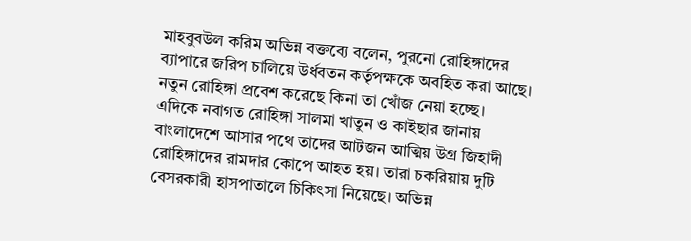মাহবুবউল করিম অভিন্ন বক্তব্যে বলেন, পুরনো রোহিঙ্গাদের ব্যাপারে জরিপ চালিয়ে উর্ধবতন কর্তৃপক্ষকে অবহিত করা আছে। নতুন রোহিঙ্গা প্রবেশ করেছে কিনা তা খোঁজ নেয়া হচ্ছে।
এদিকে নবাগত রোহিঙ্গা সালমা খাতুন ও কাইছার জানায় বাংলাদেশে আসার পথে তাদের আটজন আত্মিয় উগ্র জিহাদী রোহিঙ্গাদের রামদার কোপে আহত হয়। তারা চকরিয়ায় দুটি বেসরকারী হাসপাতালে চিকিৎসা নিয়েছে। অভিন্ন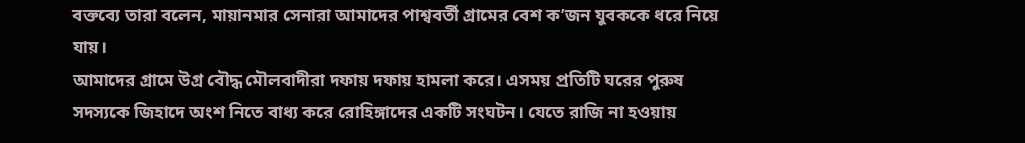বক্তব্যে তারা বলেন, মায়ানমার সেনারা আমাদের পাশ্ববর্তী গ্রামের বেশ ক’জন যুবককে ধরে নিয়ে যায়।
আমাদের গ্রামে উগ্র বৌদ্ধ মৌলবাদীরা দফায় দফায় হামলা করে। এসময় প্রতিটি ঘরের পুরুষ সদস্যকে জিহাদে অংশ নিতে বাধ্য করে রোহিঙ্গাদের একটি সংঘটন। যেতে রাজি না হওয়ায়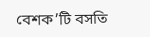বেশক’টি বসতি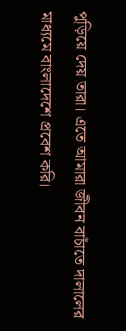পুড়িয়ে দেয় তারা। এতে আমারা জীবন বাচাঁতে দালালের মাধ্যমে বাংলাদেশে প্রবেশ করি।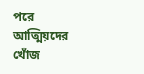পরে আত্মিয়দের খোঁজ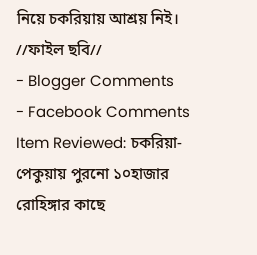নিয়ে চকরিয়ায় আশ্রয় নিই।
//ফাইল ছবি//
- Blogger Comments
- Facebook Comments
Item Reviewed: চকরিয়া-পেকুয়ায় পুরনো ১০হাজার রোহিঙ্গার কাছে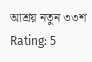আশ্রয় নতুন ৩৩শ
Rating: 5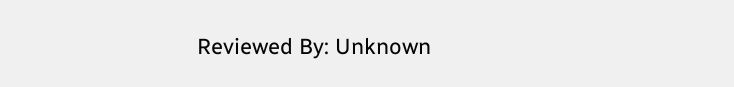Reviewed By: Unknown